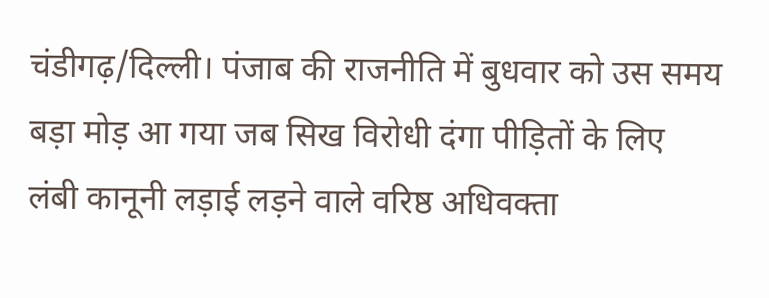चंडीगढ़/दिल्ली। पंजाब की राजनीति में बुधवार को उस समय बड़ा मोड़ आ गया जब सिख विरोधी दंगा पीड़ितों के लिए लंबी कानूनी लड़ाई लड़ने वाले वरिष्ठ अधिवक्ता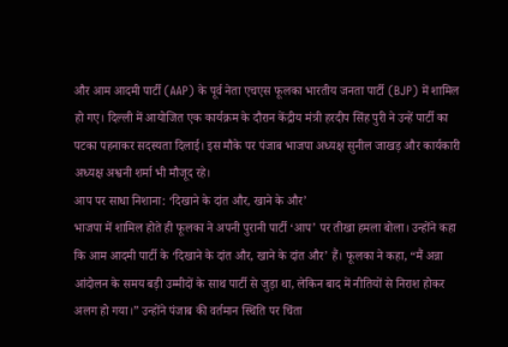और आम आदमी पार्टी (AAP) के पूर्व नेता एचएस फूलका भारतीय जनता पार्टी (BJP) में शामिल हो गए। दिल्ली में आयोजित एक कार्यक्रम के दौरान केंद्रीय मंत्री हरदीप सिंह पुरी ने उन्हें पार्टी का पटका पहनाकर सदस्यता दिलाई। इस मौके पर पंजाब भाजपा अध्यक्ष सुनील जाखड़ और कार्यकारी अध्यक्ष अश्वनी शर्मा भी मौजूद रहे।
आप पर साधा निशाना: ‘दिखाने के दांत और, खाने के और’
भाजपा में शामिल होते ही फूलका ने अपनी पुरानी पार्टी ‘आप’ पर तीखा हमला बोला। उन्होंने कहा कि आम आदमी पार्टी के ‘दिखाने के दांत और, खाने के दांत और’ हैं। फूलका ने कहा, “मैं अन्ना आंदोलन के समय बड़ी उम्मीदों के साथ पार्टी से जुड़ा था, लेकिन बाद में नीतियों से निराश होकर अलग हो गया।” उन्होंने पंजाब की वर्तमान स्थिति पर चिंता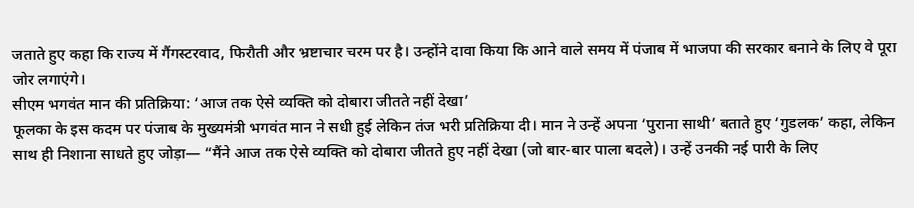जताते हुए कहा कि राज्य में गैंगस्टरवाद, फिरौती और भ्रष्टाचार चरम पर है। उन्होंने दावा किया कि आने वाले समय में पंजाब में भाजपा की सरकार बनाने के लिए वे पूरा जोर लगाएंगे।
सीएम भगवंत मान की प्रतिक्रिया: ‘आज तक ऐसे व्यक्ति को दोबारा जीतते नहीं देखा’
फूलका के इस कदम पर पंजाब के मुख्यमंत्री भगवंत मान ने सधी हुई लेकिन तंज भरी प्रतिक्रिया दी। मान ने उन्हें अपना ‘पुराना साथी’ बताते हुए ‘गुडलक’ कहा, लेकिन साथ ही निशाना साधते हुए जोड़ा— “मैंने आज तक ऐसे व्यक्ति को दोबारा जीतते हुए नहीं देखा (जो बार-बार पाला बदले)। उन्हें उनकी नई पारी के लिए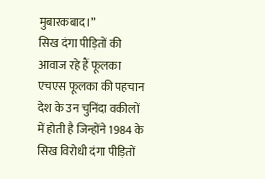मुबारकबाद।”
सिख दंगा पीड़ितों की आवाज रहे हैं फूलका
एचएस फूलका की पहचान देश के उन चुनिंदा वकीलों में होती है जिन्होंने 1984 के सिख विरोधी दंगा पीड़ितों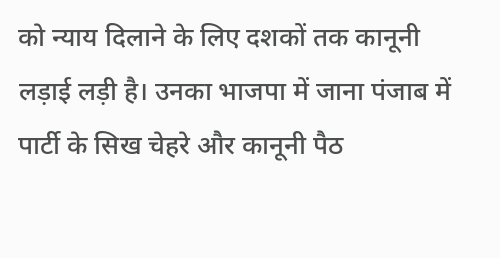को न्याय दिलाने के लिए दशकों तक कानूनी लड़ाई लड़ी है। उनका भाजपा में जाना पंजाब में पार्टी के सिख चेहरे और कानूनी पैठ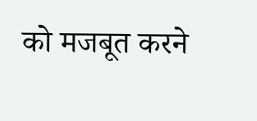को मजबूत करने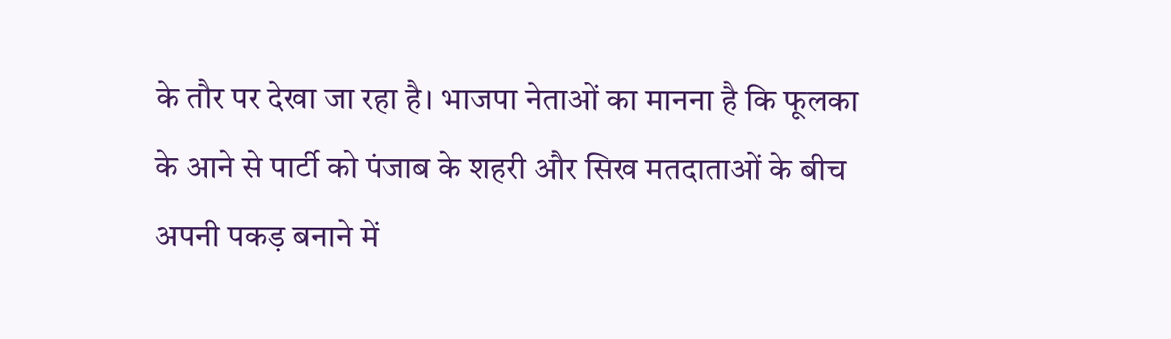के तौर पर देखा जा रहा है। भाजपा नेताओं का मानना है कि फूलका के आने से पार्टी को पंजाब के शहरी और सिख मतदाताओं के बीच अपनी पकड़ बनाने में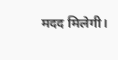मदद मिलेगी।